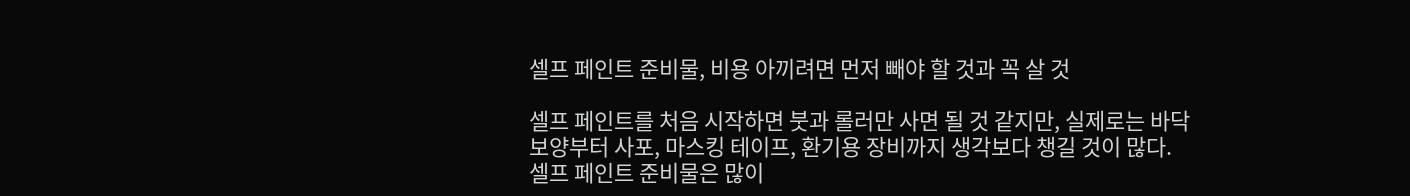셀프 페인트 준비물, 비용 아끼려면 먼저 빼야 할 것과 꼭 살 것

셀프 페인트를 처음 시작하면 붓과 롤러만 사면 될 것 같지만, 실제로는 바닥 보양부터 사포, 마스킹 테이프, 환기용 장비까지 생각보다 챙길 것이 많다. 셀프 페인트 준비물은 많이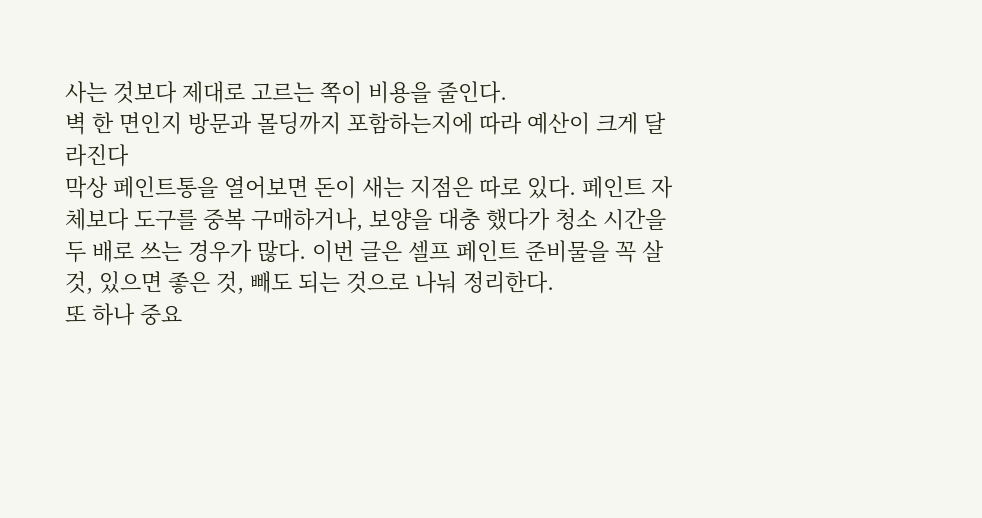사는 것보다 제대로 고르는 쪽이 비용을 줄인다.
벽 한 면인지 방문과 몰딩까지 포함하는지에 따라 예산이 크게 달라진다
막상 페인트통을 열어보면 돈이 새는 지점은 따로 있다. 페인트 자체보다 도구를 중복 구매하거나, 보양을 대충 했다가 청소 시간을 두 배로 쓰는 경우가 많다. 이번 글은 셀프 페인트 준비물을 꼭 살 것, 있으면 좋은 것, 빼도 되는 것으로 나눠 정리한다.
또 하나 중요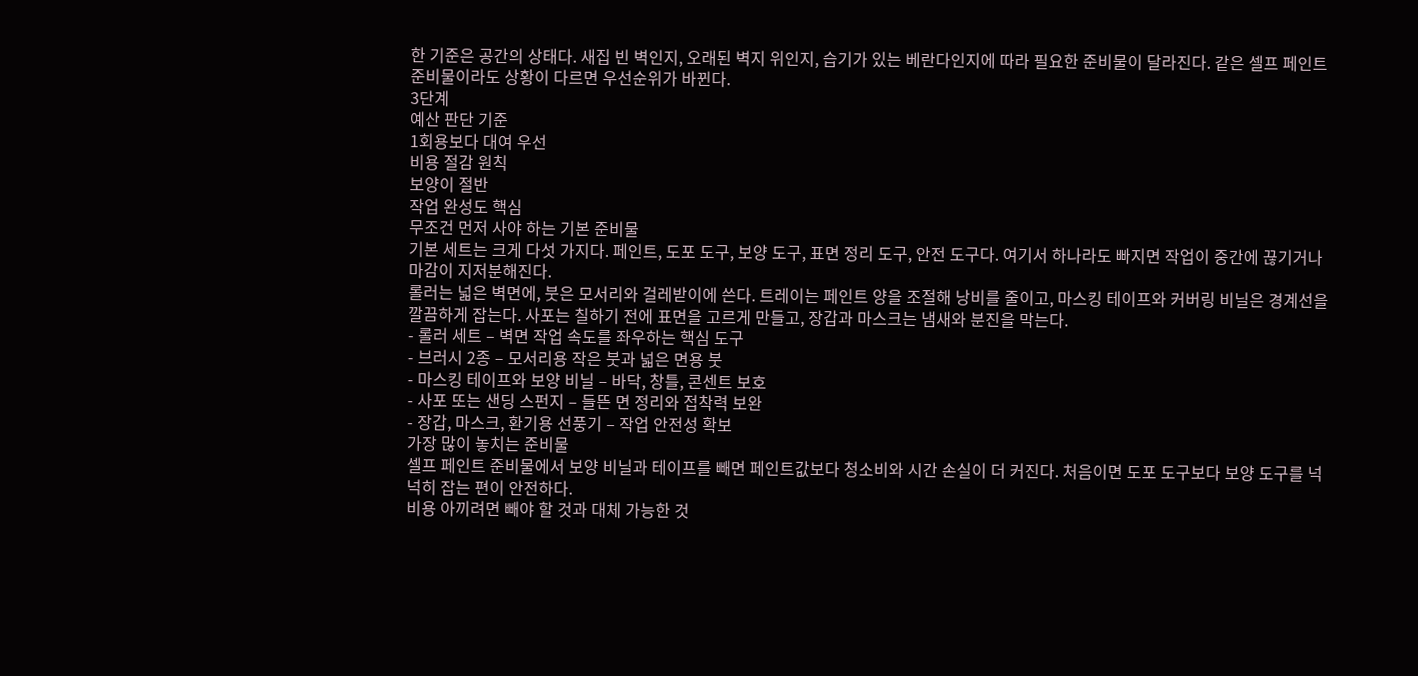한 기준은 공간의 상태다. 새집 빈 벽인지, 오래된 벽지 위인지, 습기가 있는 베란다인지에 따라 필요한 준비물이 달라진다. 같은 셀프 페인트 준비물이라도 상황이 다르면 우선순위가 바뀐다.
3단계
예산 판단 기준
1회용보다 대여 우선
비용 절감 원칙
보양이 절반
작업 완성도 핵심
무조건 먼저 사야 하는 기본 준비물
기본 세트는 크게 다섯 가지다. 페인트, 도포 도구, 보양 도구, 표면 정리 도구, 안전 도구다. 여기서 하나라도 빠지면 작업이 중간에 끊기거나 마감이 지저분해진다.
롤러는 넓은 벽면에, 붓은 모서리와 걸레받이에 쓴다. 트레이는 페인트 양을 조절해 낭비를 줄이고, 마스킹 테이프와 커버링 비닐은 경계선을 깔끔하게 잡는다. 사포는 칠하기 전에 표면을 고르게 만들고, 장갑과 마스크는 냄새와 분진을 막는다.
- 롤러 세트 – 벽면 작업 속도를 좌우하는 핵심 도구
- 브러시 2종 – 모서리용 작은 붓과 넓은 면용 붓
- 마스킹 테이프와 보양 비닐 – 바닥, 창틀, 콘센트 보호
- 사포 또는 샌딩 스펀지 – 들뜬 면 정리와 접착력 보완
- 장갑, 마스크, 환기용 선풍기 – 작업 안전성 확보
가장 많이 놓치는 준비물
셀프 페인트 준비물에서 보양 비닐과 테이프를 빼면 페인트값보다 청소비와 시간 손실이 더 커진다. 처음이면 도포 도구보다 보양 도구를 넉넉히 잡는 편이 안전하다.
비용 아끼려면 빼야 할 것과 대체 가능한 것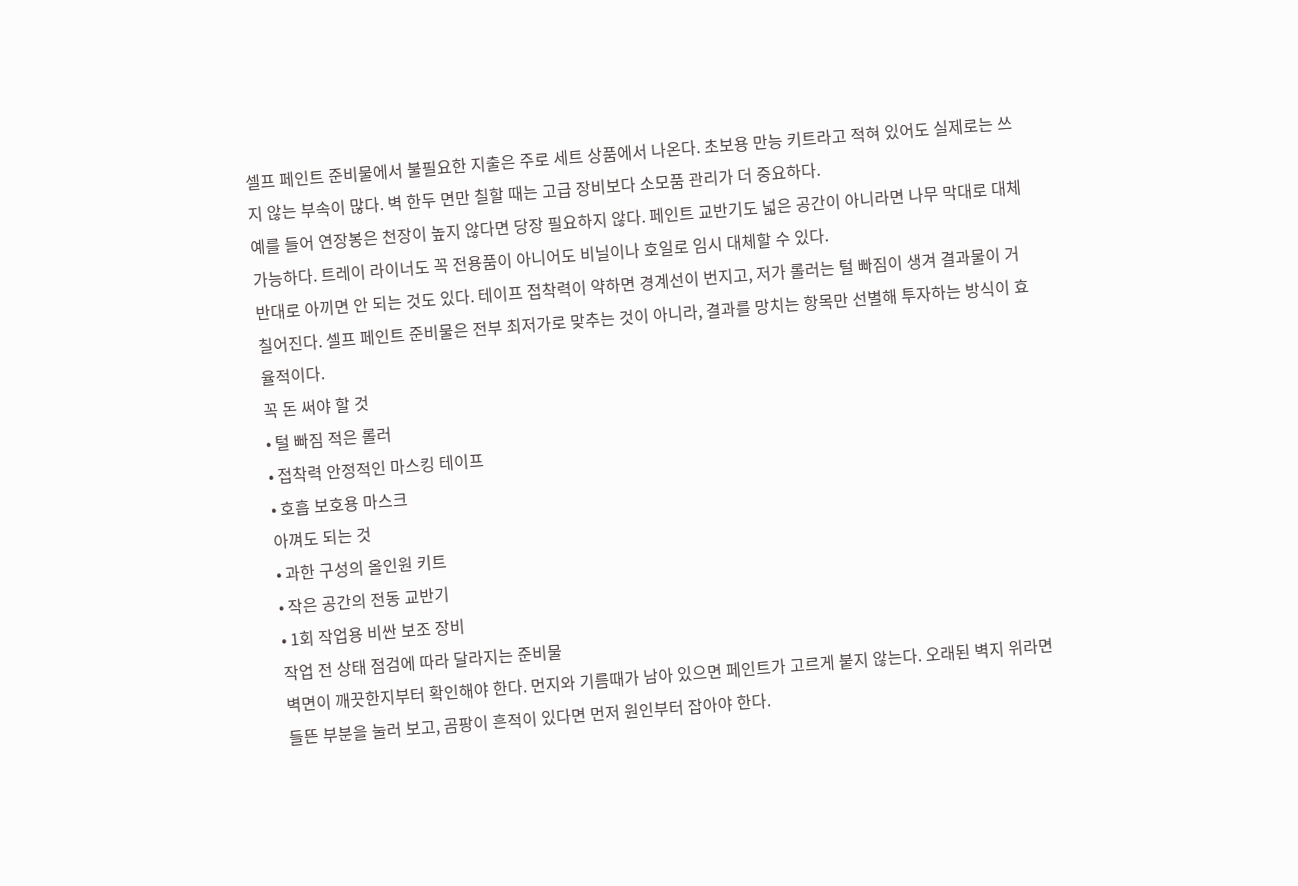셀프 페인트 준비물에서 불필요한 지출은 주로 세트 상품에서 나온다. 초보용 만능 키트라고 적혀 있어도 실제로는 쓰지 않는 부속이 많다. 벽 한두 면만 칠할 때는 고급 장비보다 소모품 관리가 더 중요하다.
예를 들어 연장봉은 천장이 높지 않다면 당장 필요하지 않다. 페인트 교반기도 넓은 공간이 아니라면 나무 막대로 대체 가능하다. 트레이 라이너도 꼭 전용품이 아니어도 비닐이나 호일로 임시 대체할 수 있다.
반대로 아끼면 안 되는 것도 있다. 테이프 접착력이 약하면 경계선이 번지고, 저가 롤러는 털 빠짐이 생겨 결과물이 거칠어진다. 셀프 페인트 준비물은 전부 최저가로 맞추는 것이 아니라, 결과를 망치는 항목만 선별해 투자하는 방식이 효율적이다.
꼭 돈 써야 할 것
• 털 빠짐 적은 롤러
• 접착력 안정적인 마스킹 테이프
• 호흡 보호용 마스크
아껴도 되는 것
• 과한 구성의 올인원 키트
• 작은 공간의 전동 교반기
• 1회 작업용 비싼 보조 장비
작업 전 상태 점검에 따라 달라지는 준비물
벽면이 깨끗한지부터 확인해야 한다. 먼지와 기름때가 남아 있으면 페인트가 고르게 붙지 않는다. 오래된 벽지 위라면 들뜬 부분을 눌러 보고, 곰팡이 흔적이 있다면 먼저 원인부터 잡아야 한다.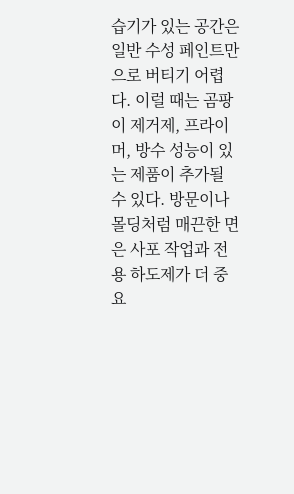습기가 있는 공간은 일반 수성 페인트만으로 버티기 어렵다. 이럴 때는 곰팡이 제거제, 프라이머, 방수 성능이 있는 제품이 추가될 수 있다. 방문이나 몰딩처럼 매끈한 면은 사포 작업과 전용 하도제가 더 중요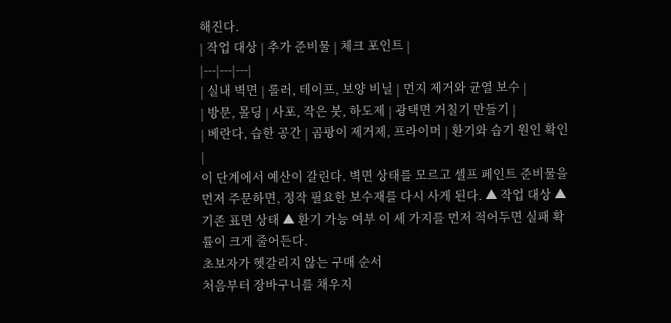해진다.
| 작업 대상 | 추가 준비물 | 체크 포인트 |
|---|---|---|
| 실내 벽면 | 롤러, 테이프, 보양 비닐 | 먼지 제거와 균열 보수 |
| 방문, 몰딩 | 사포, 작은 붓, 하도제 | 광택면 거칠기 만들기 |
| 베란다, 습한 공간 | 곰팡이 제거제, 프라이머 | 환기와 습기 원인 확인 |
이 단계에서 예산이 갈린다. 벽면 상태를 모르고 셀프 페인트 준비물을 먼저 주문하면, 정작 필요한 보수재를 다시 사게 된다. ▲ 작업 대상 ▲ 기존 표면 상태 ▲ 환기 가능 여부 이 세 가지를 먼저 적어두면 실패 확률이 크게 줄어든다.
초보자가 헷갈리지 않는 구매 순서
처음부터 장바구니를 채우지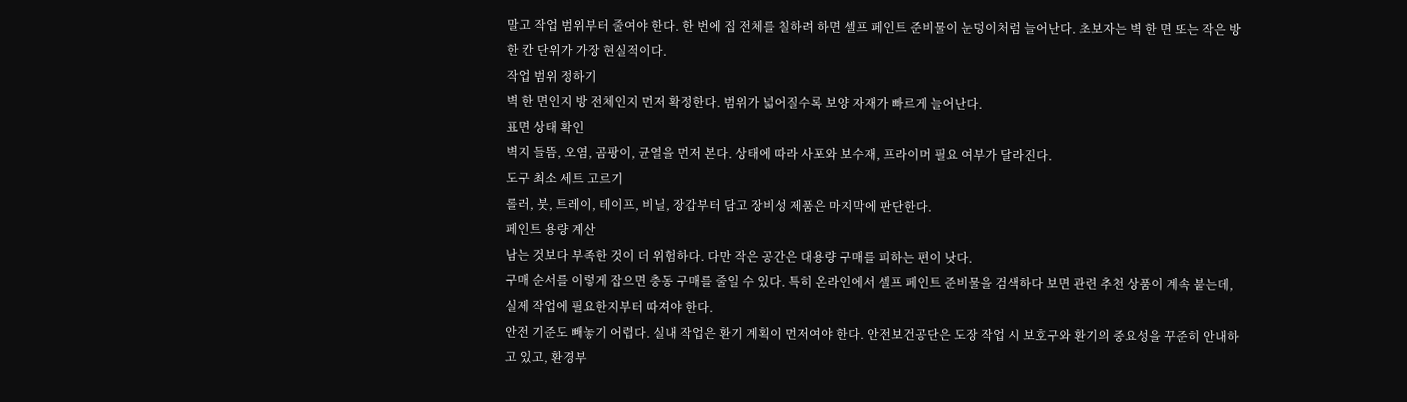말고 작업 범위부터 줄여야 한다. 한 번에 집 전체를 칠하려 하면 셀프 페인트 준비물이 눈덩이처럼 늘어난다. 초보자는 벽 한 면 또는 작은 방 한 칸 단위가 가장 현실적이다.
작업 범위 정하기
벽 한 면인지 방 전체인지 먼저 확정한다. 범위가 넓어질수록 보양 자재가 빠르게 늘어난다.
표면 상태 확인
벽지 들뜸, 오염, 곰팡이, 균열을 먼저 본다. 상태에 따라 사포와 보수재, 프라이머 필요 여부가 달라진다.
도구 최소 세트 고르기
롤러, 붓, 트레이, 테이프, 비닐, 장갑부터 담고 장비성 제품은 마지막에 판단한다.
페인트 용량 계산
남는 것보다 부족한 것이 더 위험하다. 다만 작은 공간은 대용량 구매를 피하는 편이 낫다.
구매 순서를 이렇게 잡으면 충동 구매를 줄일 수 있다. 특히 온라인에서 셀프 페인트 준비물을 검색하다 보면 관련 추천 상품이 계속 붙는데, 실제 작업에 필요한지부터 따져야 한다.
안전 기준도 빼놓기 어렵다. 실내 작업은 환기 계획이 먼저여야 한다. 안전보건공단은 도장 작업 시 보호구와 환기의 중요성을 꾸준히 안내하고 있고, 환경부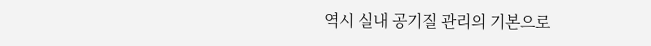역시 실내 공기질 관리의 기본으로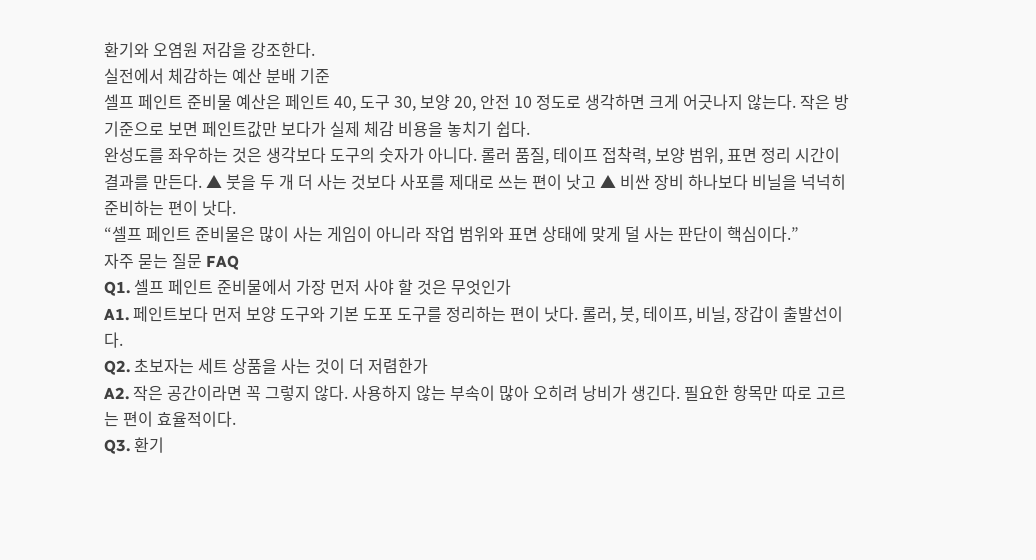환기와 오염원 저감을 강조한다.
실전에서 체감하는 예산 분배 기준
셀프 페인트 준비물 예산은 페인트 40, 도구 30, 보양 20, 안전 10 정도로 생각하면 크게 어긋나지 않는다. 작은 방 기준으로 보면 페인트값만 보다가 실제 체감 비용을 놓치기 쉽다.
완성도를 좌우하는 것은 생각보다 도구의 숫자가 아니다. 롤러 품질, 테이프 접착력, 보양 범위, 표면 정리 시간이 결과를 만든다. ▲ 붓을 두 개 더 사는 것보다 사포를 제대로 쓰는 편이 낫고 ▲ 비싼 장비 하나보다 비닐을 넉넉히 준비하는 편이 낫다.
“셀프 페인트 준비물은 많이 사는 게임이 아니라 작업 범위와 표면 상태에 맞게 덜 사는 판단이 핵심이다.”
자주 묻는 질문 FAQ
Q1. 셀프 페인트 준비물에서 가장 먼저 사야 할 것은 무엇인가
A1. 페인트보다 먼저 보양 도구와 기본 도포 도구를 정리하는 편이 낫다. 롤러, 붓, 테이프, 비닐, 장갑이 출발선이다.
Q2. 초보자는 세트 상품을 사는 것이 더 저렴한가
A2. 작은 공간이라면 꼭 그렇지 않다. 사용하지 않는 부속이 많아 오히려 낭비가 생긴다. 필요한 항목만 따로 고르는 편이 효율적이다.
Q3. 환기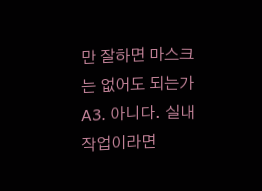만 잘하면 마스크는 없어도 되는가
A3. 아니다. 실내 작업이라면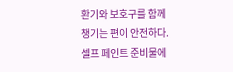환기와 보호구를 함께 챙기는 편이 안전하다. 셀프 페인트 준비물에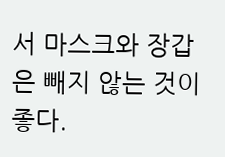서 마스크와 장갑은 빼지 않는 것이 좋다.